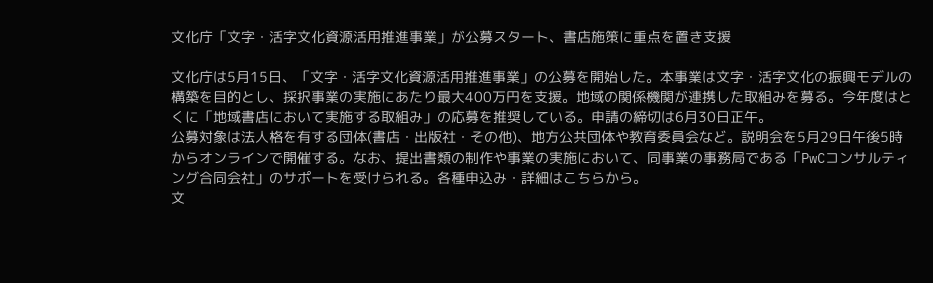文化庁「文字・活字文化資源活用推進事業」が公募スタート、書店施策に重点を置き支援

文化庁は5月15日、「文字・活字文化資源活用推進事業」の公募を開始した。本事業は文字・活字文化の振興モデルの構築を目的とし、採択事業の実施にあたり最大400万円を支援。地域の関係機関が連携した取組みを募る。今年度はとくに「地域書店において実施する取組み」の応募を推奨している。申請の締切は6月30日正午。
公募対象は法人格を有する団体(書店・出版社・その他)、地方公共団体や教育委員会など。説明会を5月29日午後5時からオンラインで開催する。なお、提出書類の制作や事業の実施において、同事業の事務局である「PwCコンサルティング合同会社」のサポートを受けられる。各種申込み・詳細はこちらから。
文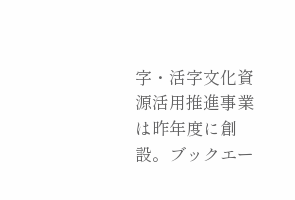字・活字文化資源活用推進事業は昨年度に創設。ブックエー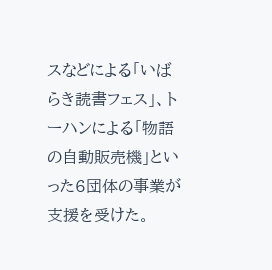スなどによる「いばらき読書フェス」、トーハンによる「物語の自動販売機」といった6団体の事業が支援を受けた。